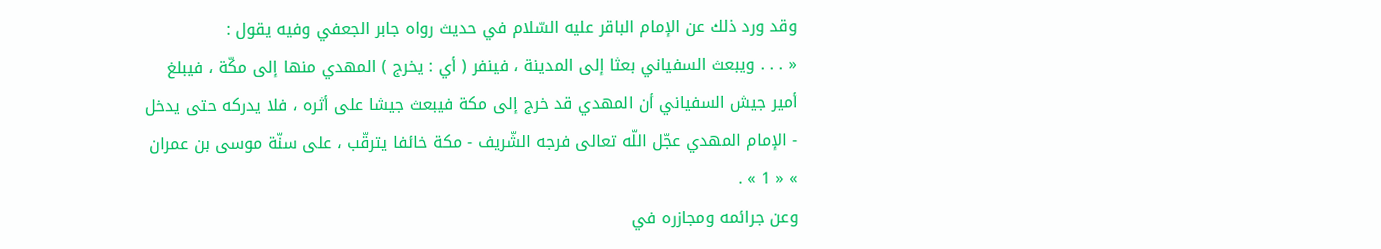وقد ورد ذلك عن الإمام الباقر عليه السّلام في حديث رواه جابر الجعفي وفيه يقول :
« . . . ويبعث السفياني بعثا إلى المدينة ، فينفر ( أي : يخرج ) المهدي منها إلى مكّة ، فيبلغ أمير جيش السفياني أن المهدي قد خرج إلى مكة فيبعث جيشا على أثره ، فلا يدركه حتى يدخل - الإمام المهدي عجّل اللّه تعالى فرجه الشّريف - مكة خائفا يترقّب ، على سنّة موسى بن عمران » « 1 » .
وعن جرائمه ومجازره في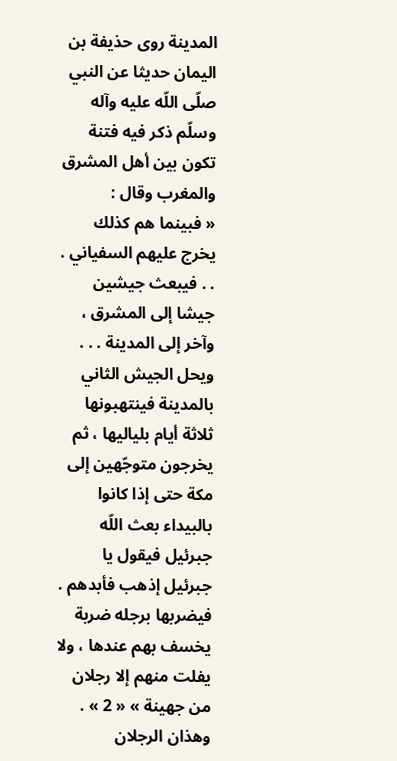المدينة روى حذيفة بن اليمان حديثا عن النبي صلّى اللّه عليه وآله وسلّم ذكر فيه فتنة تكون بين أهل المشرق والمغرب وقال :
« فبينما هم كذلك يخرج عليهم السفياني . . . فيبعث جيشين جيشا إلى المشرق ، وآخر إلى المدينة . . .
ويحل الجيش الثاني بالمدينة فينتهبونها ثلاثة أيام بلياليها ، ثم يخرجون متوجّهين إلى مكة حتى إذا كانوا بالبيداء بعث اللّه جبرئيل فيقول يا جبرئيل إذهب فأبدهم . فيضربها برجله ضربة يخسف بهم عندها ، ولا يفلت منهم إلا رجلان من جهينة » « 2 » .
وهذان الرجلان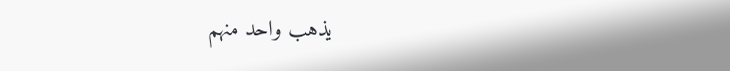يذهب واحد منهم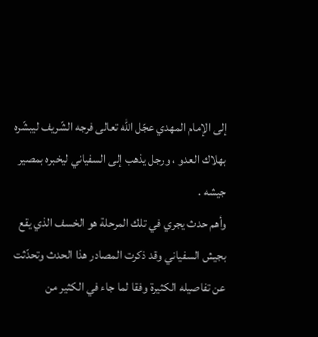إلى الإمام المهدي عجّل اللّه تعالى فرجه الشّريف ليبشّره بهلاك العدو ، ورجل يذهب إلى السفياني ليخبره بمصير جيشه .
وأهم حدث يجري في تلك المرحلة هو الخسف الذي يقع بجيش السفياني وقد ذكرت المصادر هذا الحدث وتحدّثت عن تفاصيله الكثيرة وفقا لما جاء في الكثير من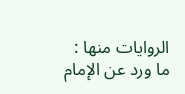الروايات منها :
ما ورد عن الإمام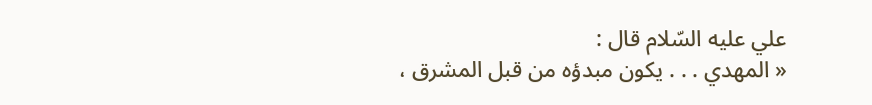علي عليه السّلام قال :
« المهدي . . . يكون مبدؤه من قبل المشرق ،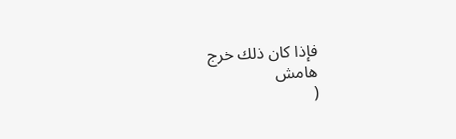فإذا كان ذلك خرج
هامش
(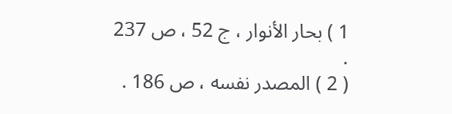1 ) بحار الأنوار ، ج 52 ، ص 237 .
( 2 ) المصدر نفسه ، ص 186 .